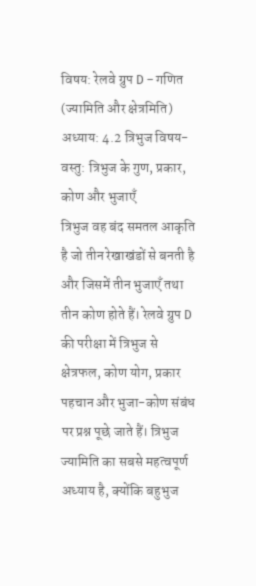विषय: रेलवे ग्रुप D – गणित (ज्यामिति और क्षेत्रमिति) अध्याय: 4.2 त्रिभुज विषय-वस्तु: त्रिभुज के गुण, प्रकार, कोण और भुजाएँ
त्रिभुज वह बंद समतल आकृति है जो तीन रेखाखंडों से बनती है और जिसमें तीन भुजाएँ तथा तीन कोण होते हैं। रेलवे ग्रुप D की परीक्षा में त्रिभुज से क्षेत्रफल, कोण योग, प्रकार पहचान और भुजा-कोण संबंध पर प्रश्न पूछे जाते हैं। त्रिभुज ज्यामिति का सबसे महत्वपूर्ण अध्याय है, क्योंकि बहुभुज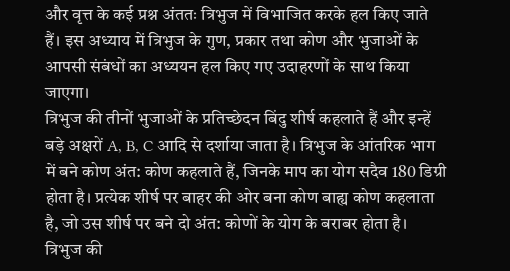और वृत्त के कई प्रश्न अंततः त्रिभुज में विभाजित करके हल किए जाते हैं। इस अध्याय में त्रिभुज के गुण, प्रकार तथा कोण और भुजाओं के आपसी संबंधों का अध्ययन हल किए गए उदाहरणों के साथ किया जाएगा।
त्रिभुज की तीनों भुजाओं के प्रतिच्छेदन बिंदु शीर्ष कहलाते हैं और इन्हें बड़े अक्षरों A, B, C आदि से दर्शाया जाता है। त्रिभुज के आंतरिक भाग में बने कोण अंत: कोण कहलाते हैं, जिनके माप का योग सदैव 180 डिग्री होता है। प्रत्येक शीर्ष पर बाहर की ओर बना कोण बाह्य कोण कहलाता है, जो उस शीर्ष पर बने दो अंत: कोणों के योग के बराबर होता है। त्रिभुज की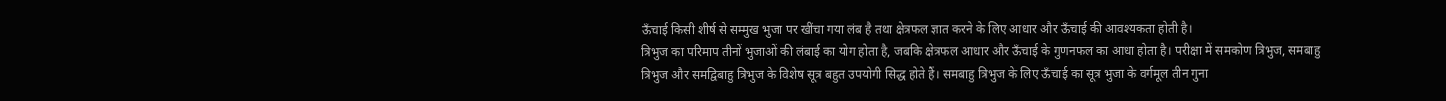ऊँचाई किसी शीर्ष से सम्मुख भुजा पर खींचा गया लंब है तथा क्षेत्रफल ज्ञात करने के लिए आधार और ऊँचाई की आवश्यकता होती है।
त्रिभुज का परिमाप तीनों भुजाओं की लंबाई का योग होता है, जबकि क्षेत्रफल आधार और ऊँचाई के गुणनफल का आधा होता है। परीक्षा में समकोण त्रिभुज, समबाहु त्रिभुज और समद्विबाहु त्रिभुज के विशेष सूत्र बहुत उपयोगी सिद्ध होते हैं। समबाहु त्रिभुज के लिए ऊँचाई का सूत्र भुजा के वर्गमूल तीन गुना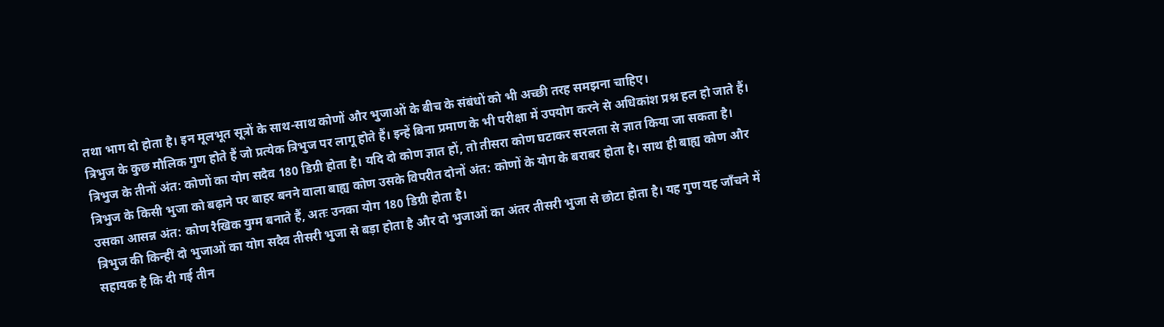तथा भाग दो होता है। इन मूलभूत सूत्रों के साथ-साथ कोणों और भुजाओं के बीच के संबंधों को भी अच्छी तरह समझना चाहिए।
त्रिभुज के कुछ मौलिक गुण होते हैं जो प्रत्येक त्रिभुज पर लागू होते हैं। इन्हें बिना प्रमाण के भी परीक्षा में उपयोग करने से अधिकांश प्रश्न हल हो जाते हैं।
त्रिभुज के तीनों अंत: कोणों का योग सदैव 180 डिग्री होता है। यदि दो कोण ज्ञात हों, तो तीसरा कोण घटाकर सरलता से ज्ञात किया जा सकता है।
त्रिभुज के किसी भुजा को बढ़ाने पर बाहर बनने वाला बाह्य कोण उसके विपरीत दोनों अंत: कोणों के योग के बराबर होता है। साथ ही बाह्य कोण और उसका आसन्न अंत: कोण रैखिक युग्म बनाते हैं, अतः उनका योग 180 डिग्री होता है।
त्रिभुज की किन्हीं दो भुजाओं का योग सदैव तीसरी भुजा से बड़ा होता है और दो भुजाओं का अंतर तीसरी भुजा से छोटा होता है। यह गुण यह जाँचने में सहायक है कि दी गई तीन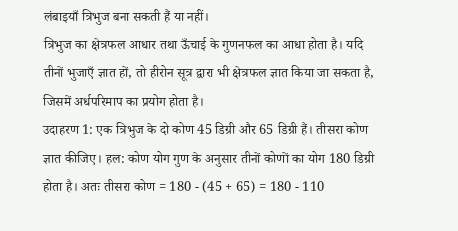लंबाइयाँ त्रिभुज बना सकती हैं या नहीं।
त्रिभुज का क्षेत्रफल आधार तथा ऊँचाई के गुणनफल का आधा होता है। यदि तीनों भुजाएँ ज्ञात हों, तो हीरोन सूत्र द्वारा भी क्षेत्रफल ज्ञात किया जा सकता है, जिसमें अर्धपरिमाप का प्रयोग होता है।
उदाहरण 1: एक त्रिभुज के दो कोण 45 डिग्री और 65 डिग्री हैं। तीसरा कोण ज्ञात कीजिए। हल: कोण योग गुण के अनुसार तीनों कोणों का योग 180 डिग्री होता है। अतः तीसरा कोण = 180 - (45 + 65) = 180 - 110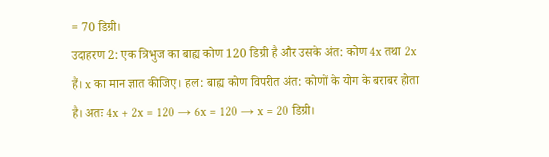= 70 डिग्री।
उदाहरण 2: एक त्रिभुज का बाह्य कोण 120 डिग्री है और उसके अंत: कोण 4x तथा 2x हैं। x का मान ज्ञात कीजिए। हल: बाह्य कोण विपरीत अंत: कोणों के योग के बराबर होता है। अतः 4x + 2x = 120 → 6x = 120 → x = 20 डिग्री।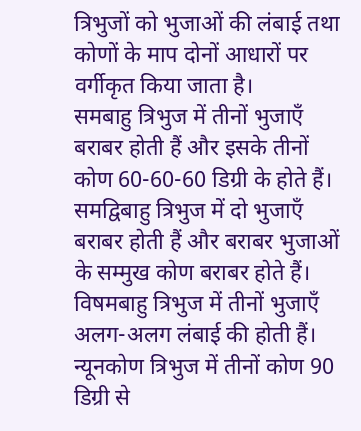त्रिभुजों को भुजाओं की लंबाई तथा कोणों के माप दोनों आधारों पर वर्गीकृत किया जाता है।
समबाहु त्रिभुज में तीनों भुजाएँ बराबर होती हैं और इसके तीनों कोण 60-60-60 डिग्री के होते हैं। समद्विबाहु त्रिभुज में दो भुजाएँ बराबर होती हैं और बराबर भुजाओं के सम्मुख कोण बराबर होते हैं। विषमबाहु त्रिभुज में तीनों भुजाएँ अलग-अलग लंबाई की होती हैं।
न्यूनकोण त्रिभुज में तीनों कोण 90 डिग्री से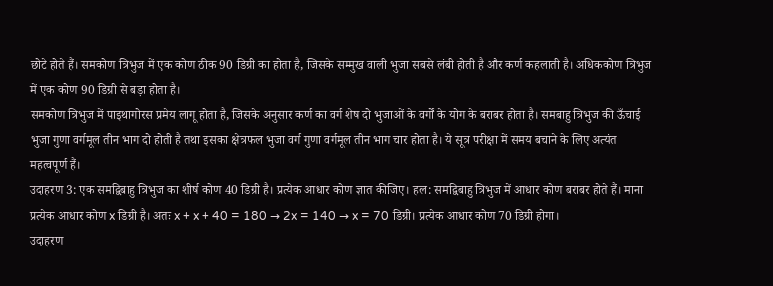छोटे होते हैं। समकोण त्रिभुज में एक कोण ठीक 90 डिग्री का होता है, जिसके सम्मुख वाली भुजा सबसे लंबी होती है और कर्ण कहलाती है। अधिककोण त्रिभुज में एक कोण 90 डिग्री से बड़ा होता है।
समकोण त्रिभुज में पाइथागोरस प्रमेय लागू होता है, जिसके अनुसार कर्ण का वर्ग शेष दो भुजाओं के वर्गों के योग के बराबर होता है। समबाहु त्रिभुज की ऊँचाई भुजा गुणा वर्गमूल तीन भाग दो होती है तथा इसका क्षेत्रफल भुजा वर्ग गुणा वर्गमूल तीन भाग चार होता है। ये सूत्र परीक्षा में समय बचाने के लिए अत्यंत महत्वपूर्ण हैं।
उदाहरण 3: एक समद्विबाहु त्रिभुज का शीर्ष कोण 40 डिग्री है। प्रत्येक आधार कोण ज्ञात कीजिए। हल: समद्विबाहु त्रिभुज में आधार कोण बराबर होते हैं। माना प्रत्येक आधार कोण x डिग्री है। अतः x + x + 40 = 180 → 2x = 140 → x = 70 डिग्री। प्रत्येक आधार कोण 70 डिग्री होगा।
उदाहरण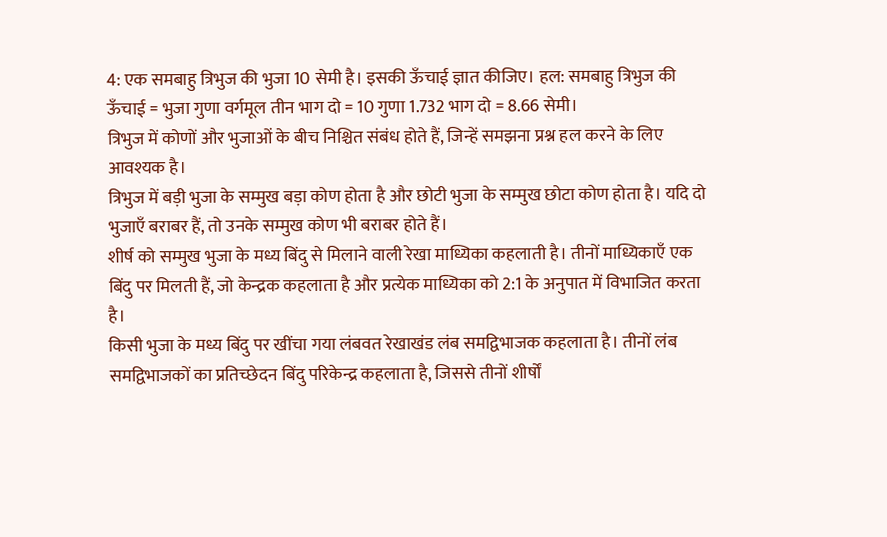4: एक समबाहु त्रिभुज की भुजा 10 सेमी है। इसकी ऊँचाई ज्ञात कीजिए। हल: समबाहु त्रिभुज की ऊँचाई = भुजा गुणा वर्गमूल तीन भाग दो = 10 गुणा 1.732 भाग दो = 8.66 सेमी।
त्रिभुज में कोणों और भुजाओं के बीच निश्चित संबंध होते हैं, जिन्हें समझना प्रश्न हल करने के लिए आवश्यक है।
त्रिभुज में बड़ी भुजा के सम्मुख बड़ा कोण होता है और छोटी भुजा के सम्मुख छोटा कोण होता है। यदि दो भुजाएँ बराबर हैं, तो उनके सम्मुख कोण भी बराबर होते हैं।
शीर्ष को सम्मुख भुजा के मध्य बिंदु से मिलाने वाली रेखा माध्यिका कहलाती है। तीनों माध्यिकाएँ एक बिंदु पर मिलती हैं, जो केन्द्रक कहलाता है और प्रत्येक माध्यिका को 2:1 के अनुपात में विभाजित करता है।
किसी भुजा के मध्य बिंदु पर खींचा गया लंबवत रेखाखंड लंब समद्विभाजक कहलाता है। तीनों लंब समद्विभाजकों का प्रतिच्छेदन बिंदु परिकेन्द्र कहलाता है, जिससे तीनों शीर्षों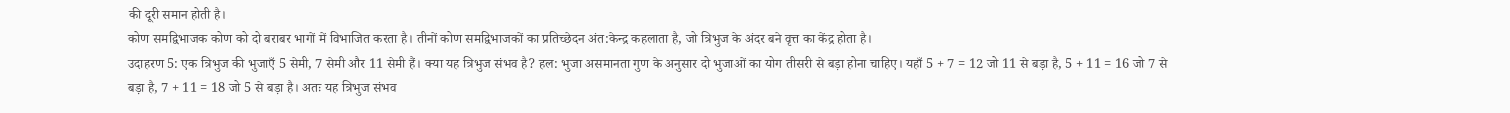की दूरी समान होती है।
कोण समद्विभाजक कोण को दो बराबर भागों में विभाजित करता है। तीनों कोण समद्विभाजकों का प्रतिच्छेदन अंत:केन्द्र कहलाता है, जो त्रिभुज के अंदर बने वृत्त का केंद्र होता है।
उदाहरण 5: एक त्रिभुज की भुजाएँ 5 सेमी, 7 सेमी और 11 सेमी हैं। क्या यह त्रिभुज संभव है? हल: भुजा असमानता गुण के अनुसार दो भुजाओं का योग तीसरी से बड़ा होना चाहिए। यहाँ 5 + 7 = 12 जो 11 से बड़ा है, 5 + 11 = 16 जो 7 से बड़ा है, 7 + 11 = 18 जो 5 से बड़ा है। अतः यह त्रिभुज संभव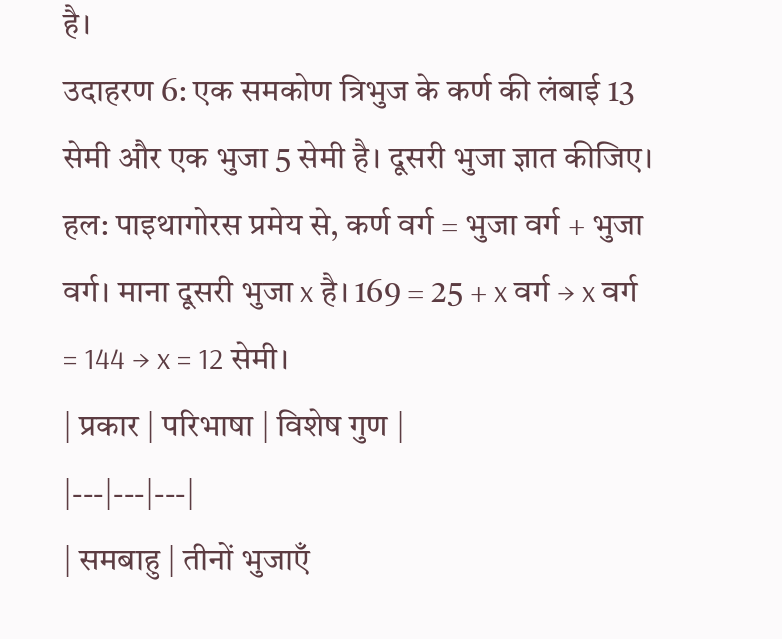है।
उदाहरण 6: एक समकोण त्रिभुज के कर्ण की लंबाई 13 सेमी और एक भुजा 5 सेमी है। दूसरी भुजा ज्ञात कीजिए। हल: पाइथागोरस प्रमेय से, कर्ण वर्ग = भुजा वर्ग + भुजा वर्ग। माना दूसरी भुजा x है। 169 = 25 + x वर्ग → x वर्ग = 144 → x = 12 सेमी।
| प्रकार | परिभाषा | विशेष गुण |
|---|---|---|
| समबाहु | तीनों भुजाएँ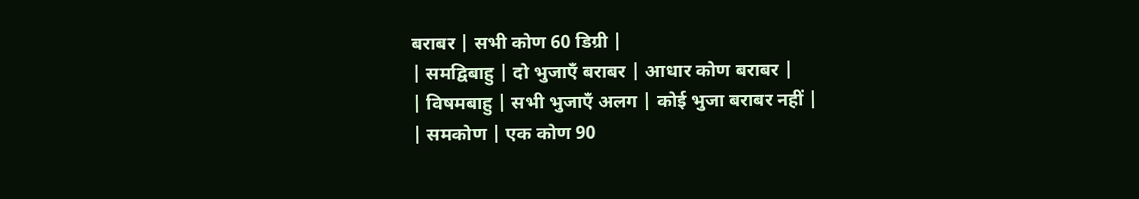बराबर | सभी कोण 60 डिग्री |
| समद्विबाहु | दो भुजाएँ बराबर | आधार कोण बराबर |
| विषमबाहु | सभी भुजाएँ अलग | कोई भुजा बराबर नहीं |
| समकोण | एक कोण 90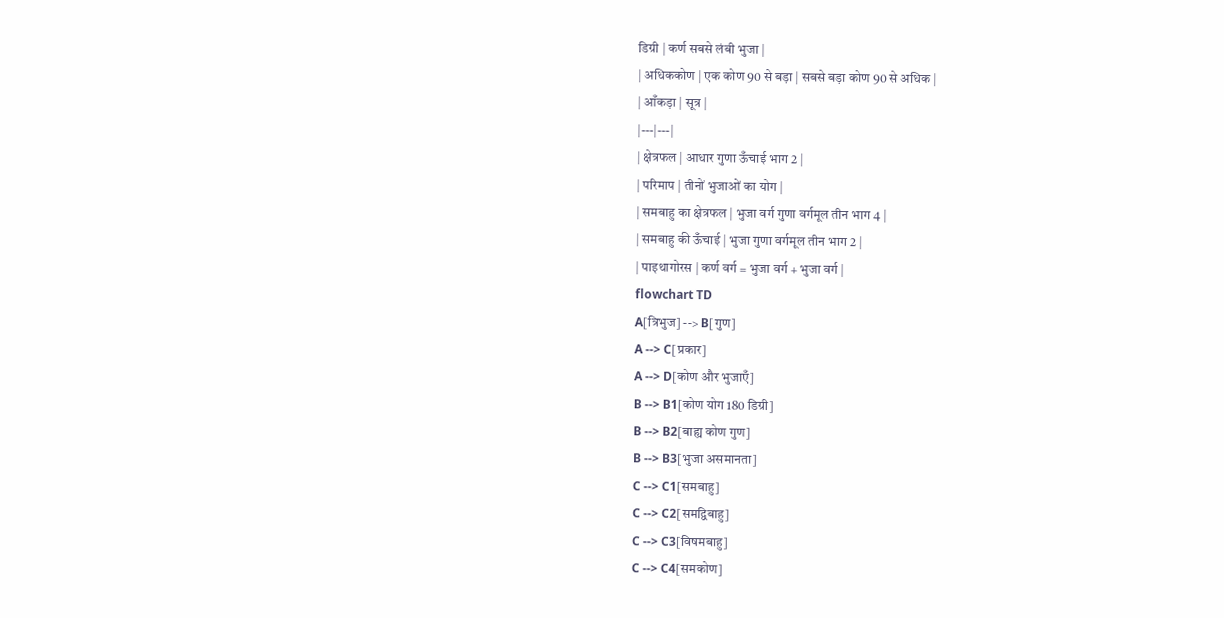डिग्री | कर्ण सबसे लंबी भुजा |
| अधिककोण | एक कोण 90 से बड़ा | सबसे बड़ा कोण 90 से अधिक |
| आँकड़ा | सूत्र |
|---|---|
| क्षेत्रफल | आधार गुणा ऊँचाई भाग 2 |
| परिमाप | तीनों भुजाओं का योग |
| समबाहु का क्षेत्रफल | भुजा वर्ग गुणा वर्गमूल तीन भाग 4 |
| समबाहु की ऊँचाई | भुजा गुणा वर्गमूल तीन भाग 2 |
| पाइथागोरस | कर्ण वर्ग = भुजा वर्ग + भुजा वर्ग |
flowchart TD
A[त्रिभुज] --> B[गुण]
A --> C[प्रकार]
A --> D[कोण और भुजाएँ]
B --> B1[कोण योग 180 डिग्री]
B --> B2[बाह्य कोण गुण]
B --> B3[भुजा असमानता]
C --> C1[समबाहु]
C --> C2[समद्विबाहु]
C --> C3[विषमबाहु]
C --> C4[समकोण]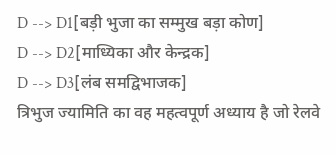D --> D1[बड़ी भुजा का सम्मुख बड़ा कोण]
D --> D2[माध्यिका और केन्द्रक]
D --> D3[लंब समद्विभाजक]
त्रिभुज ज्यामिति का वह महत्वपूर्ण अध्याय है जो रेलवे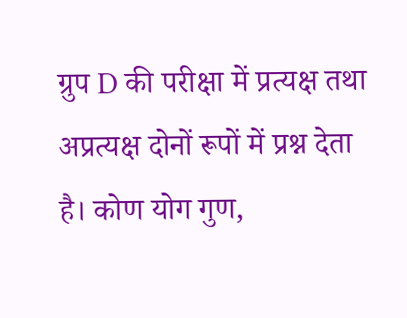ग्रुप D की परीक्षा में प्रत्यक्ष तथा अप्रत्यक्ष दोनों रूपों में प्रश्न देता है। कोण योग गुण,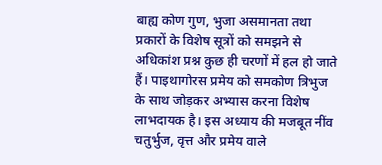बाह्य कोण गुण, भुजा असमानता तथा प्रकारों के विशेष सूत्रों को समझने से अधिकांश प्रश्न कुछ ही चरणों में हल हो जाते हैं। पाइथागोरस प्रमेय को समकोण त्रिभुज के साथ जोड़कर अभ्यास करना विशेष लाभदायक है। इस अध्याय की मजबूत नींव चतुर्भुज, वृत्त और प्रमेय वाले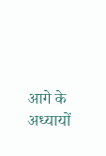आगे के अध्यायों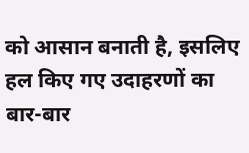को आसान बनाती है, इसलिए हल किए गए उदाहरणों का बार-बार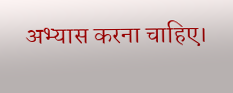अभ्यास करना चाहिए।